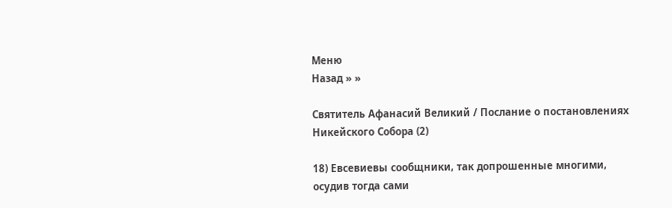Меню
Назад » »

Святитель Афанасий Великий / Послание о постановлениях Никейского Собора (2)

18) Евсевиевы сообщники, так допрошенные многими, осудив тогда сами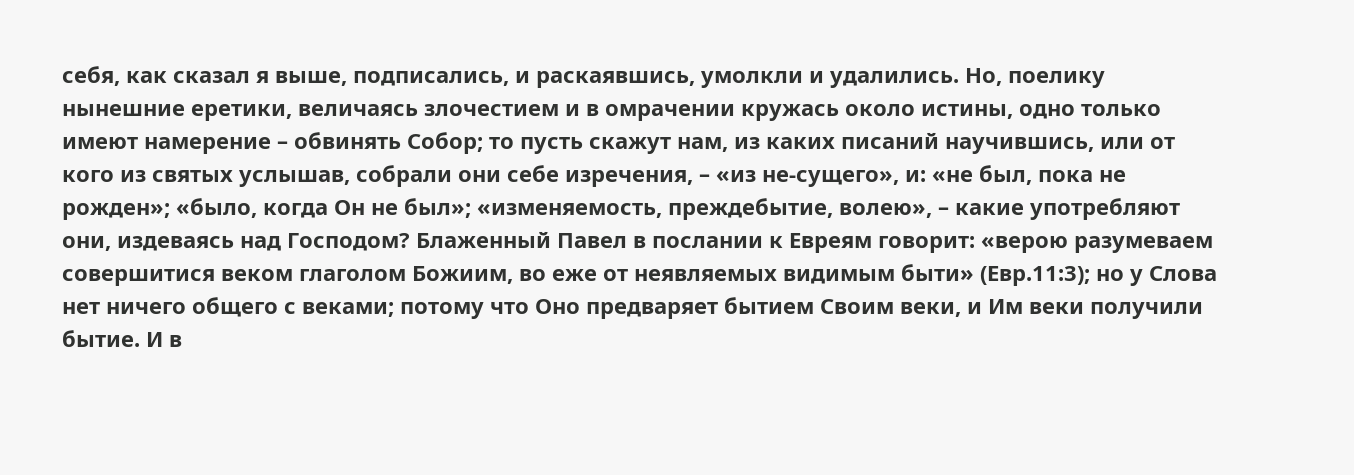себя, как сказал я выше, подписались, и раскаявшись, умолкли и удалились. Но, поелику нынешние еретики, величаясь злочестием и в омрачении кружась около истины, одно только имеют намерение – обвинять Собор; то пусть скажут нам, из каких писаний научившись, или от кого из святых услышав, собрали они себе изречения, – «из не-сущего», и: «не был, пока не рожден»; «было, когда Он не был»; «изменяемость, преждебытие, волею», – какие употребляют они, издеваясь над Господом? Блаженный Павел в послании к Евреям говорит: «верою разумеваем совершитися веком глаголом Божиим, во еже от неявляемых видимым быти» (Евр.11:3); но у Слова нет ничего общего с веками; потому что Оно предваряет бытием Своим веки, и Им веки получили бытие. И в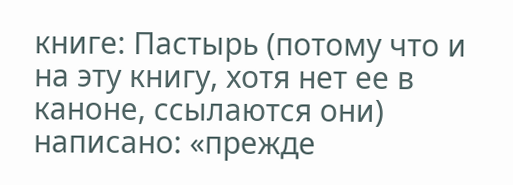книге: Пастырь (потому что и на эту книгу, хотя нет ее в каноне, ссылаются они) написано: «прежде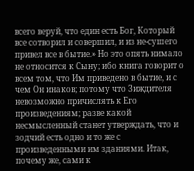всего веруй, что един есть Бог, Который все сотворил и совершил, и из не-сушего привел все в бытие.» Но это опять нимало не относится к Сыну; ибо книга говорит о всем том, что Им приведено в бытие, и с чем Он инаков; потому что Зиждителя невозможно причислять к Его произведениям; разве какой несмысленный станет утверждать, что и зодчий есть одно и то же с произведенными им зданиями. Итак, почему же, сами к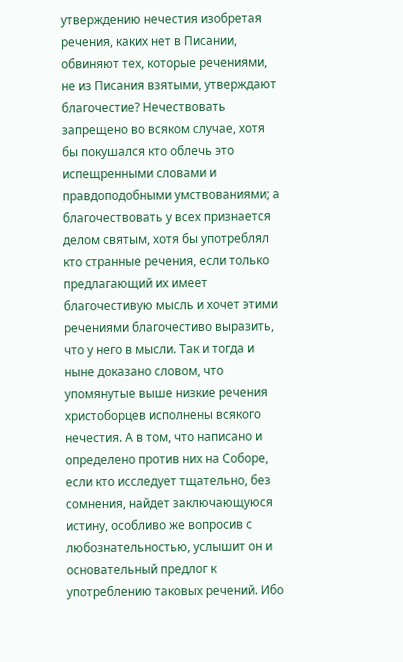утверждению нечестия изобретая речения, каких нет в Писании, обвиняют тех, которые речениями, не из Писания взятыми, утверждают благочестие? Нечествовать запрещено во всяком случае, хотя бы покушался кто облечь это испещренными словами и правдоподобными умствованиями; а благочествовать у всех признается делом святым, хотя бы употреблял кто странные речения, если только предлагающий их имеет благочестивую мысль и хочет этими речениями благочестиво выразить, что у него в мысли. Так и тогда и ныне доказано словом, что упомянутые выше низкие речения христоборцев исполнены всякого нечестия. А в том, что написано и определено против них на Соборе, если кто исследует тщательно, без сомнения, найдет заключающуюся истину, особливо же вопросив с любознательностью, услышит он и основательный предлог к употреблению таковых речений. Ибо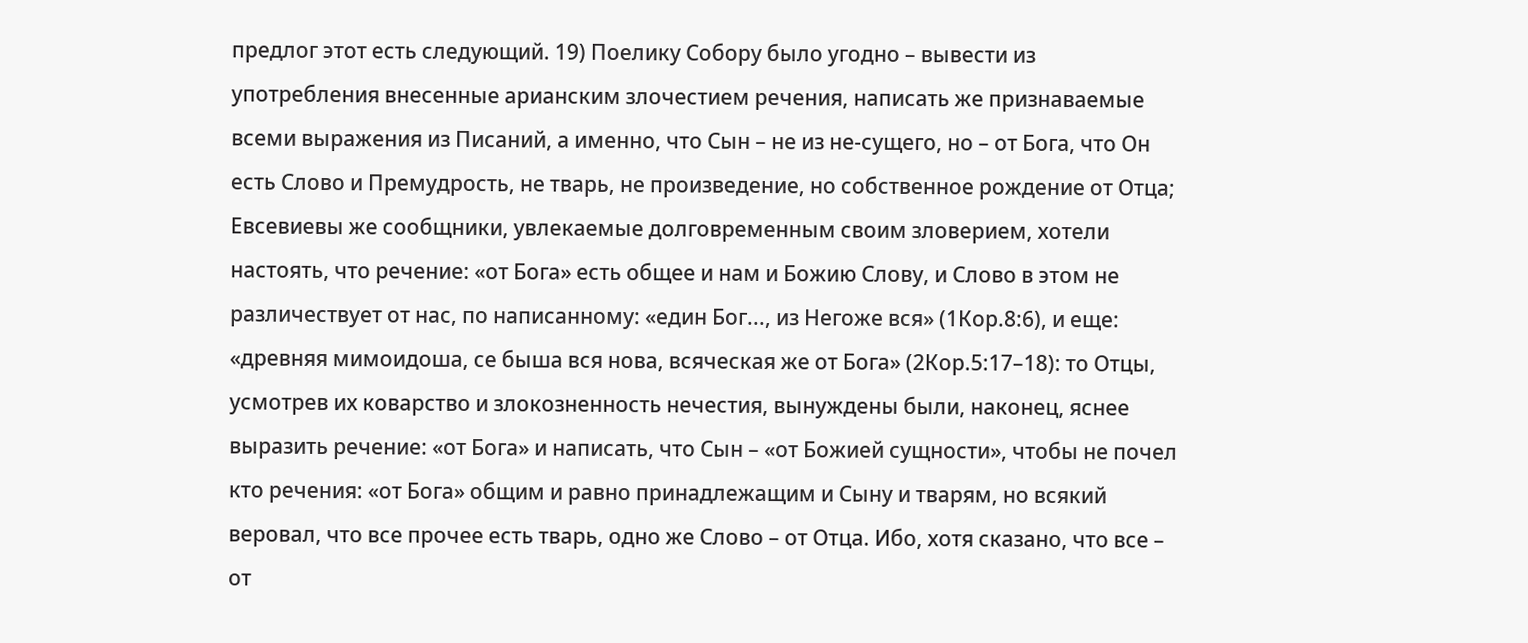предлог этот есть следующий. 19) Поелику Собору было угодно – вывести из употребления внесенные арианским злочестием речения, написать же признаваемые всеми выражения из Писаний, а именно, что Сын – не из не-сущего, но – от Бога, что Он есть Слово и Премудрость, не тварь, не произведение, но собственное рождение от Отца; Евсевиевы же сообщники, увлекаемые долговременным своим зловерием, хотели настоять, что речение: «от Бога» есть общее и нам и Божию Слову, и Слово в этом не различествует от нас, по написанному: «един Бог..., из Негоже вся» (1Кор.8:6), и еще: «древняя мимоидоша, се быша вся нова, всяческая же от Бога» (2Кор.5:17–18): то Отцы, усмотрев их коварство и злокозненность нечестия, вынуждены были, наконец, яснее выразить речение: «от Бога» и написать, что Сын – «от Божией сущности», чтобы не почел кто речения: «от Бога» общим и равно принадлежащим и Сыну и тварям, но всякий веровал, что все прочее есть тварь, одно же Слово – от Отца. Ибо, хотя сказано, что все – от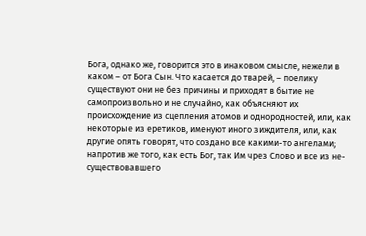Бога, однако же, говорится это в инаковом смысле, нежели в каком – от Бога Сын. Что касается до тварей, – поелику существуют они не без причины и приходят в бытие не самопроизвольно и не случайно, как объясняют их происхождение из сцепления атомов и однородностей, или, как некоторые из еретиков, именуют иного зиждителя, или, как другие опять говорят, что создано все какими-то ангелами; напротив же того, как есть Бог, так Им чрез Слово и все из не-существовавшего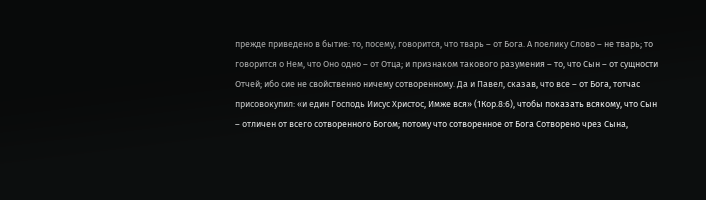прежде приведено в бытие: то, посему, говорится, что тварь – от Бога. А поелику Слово – не тварь; то говорится о Нем, что Оно одно – от Отца; и признаком такового разумения – то, что Сын – от сущности Отчей; ибо сие не свойственно ничему сотворенному. Да и Павел, сказав, что все – от Бога, тотчас присовокупил: «и един Господь Иисус Христос, Имже вся» (1Кор.8:6), чтобы показать всякому, что Сын – отличен от всего сотворенного Богом; потому что сотворенное от Бога Сотворено чрез Сына,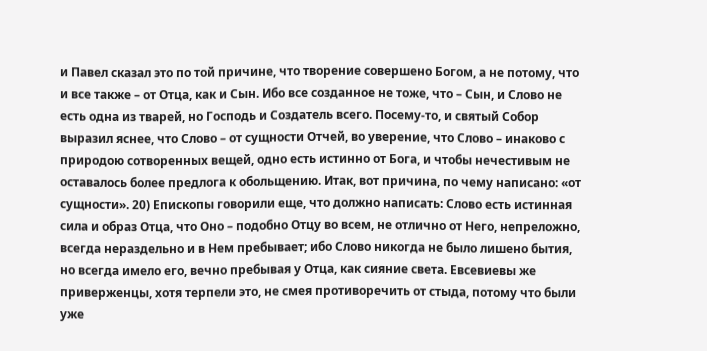и Павел сказал это по той причине, что творение совершено Богом, а не потому, что и все также – от Отца, как и Сын. Ибо все созданное не тоже, что – Сын, и Слово не есть одна из тварей, но Господь и Создатель всего. Посему-то, и святый Собор выразил яснее, что Слово – от сущности Отчей, во уверение, что Слово – инаково с природою сотворенных вещей, одно есть истинно от Бога, и чтобы нечестивым не оставалось более предлога к обольщению. Итак, вот причина, по чему написано: «от сущности». 20) Епископы говорили еще, что должно написать: Слово есть истинная сила и образ Отца, что Оно – подобно Отцу во всем, не отлично от Него, непреложно, всегда нераздельно и в Нем пребывает; ибо Слово никогда не было лишено бытия, но всегда имело его, вечно пребывая у Отца, как сияние света. Евсевиевы же приверженцы, хотя терпели это, не смея противоречить от стыда, потому что были уже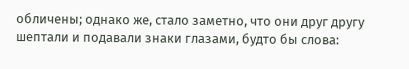обличены; однако же, стало заметно, что они друг другу шептали и подавали знаки глазами, будто бы слова: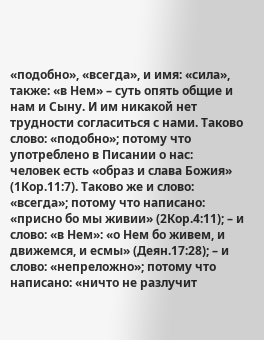«подобно», «всегда», и имя: «сила», также: «в Нем» – суть опять общие и нам и Сыну. И им никакой нет трудности согласиться с нами. Таково слово: «подобно»; потому что употреблено в Писании о нас: человек есть «образ и слава Божия» (1Кор.11:7). Таково же и слово: «всегда»; потому что написано: «присно бо мы живии» (2Кор.4:11); – и слово: «в Нем»: «о Нем бо живем, и движемся, и есмы» (Деян.17:28); – и слово: «непреложно»; потому что написано: «ничто не разлучит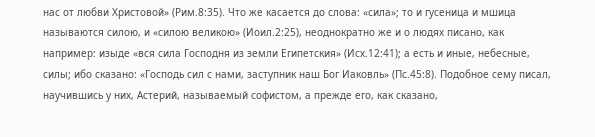нас от любви Христовой» (Рим.8:35). Что же касается до слова: «сила»; то и гусеница и мшица называются силою, и «силою великою» (Иоил.2:25), неоднократно же и о людях писано, как например: изыде «вся сила Господня из земли Египетския» (Исх.12:41); а есть и иные, небесные, силы; ибо сказано: «Господь сил с нами, заступник наш Бог Иаковль» (Пс.45:8). Подобное сему писал, научившись у них, Астерий, называемый софистом, а прежде его, как сказано,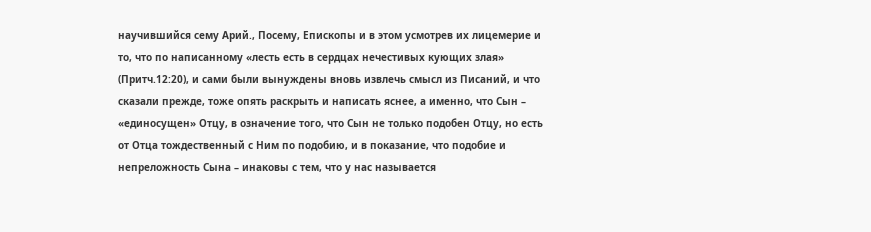научившийся сему Арий., Посему, Епископы и в этом усмотрев их лицемерие и то, что по написанному «лесть есть в сердцах нечестивых кующих злая» (Притч.12:20), и сами были вынуждены вновь извлечь смысл из Писаний, и что сказали прежде, тоже опять раскрыть и написать яснее, а именно, что Сын – «единосущен» Отцу, в означение того, что Сын не только подобен Отцу, но есть от Отца тождественный с Ним по подобию, и в показание, что подобие и непреложность Сына – инаковы с тем, что у нас называется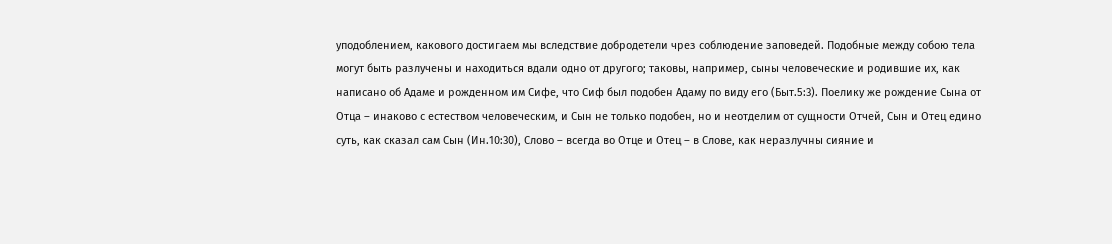уподоблением, какового достигаем мы вследствие добродетели чрез соблюдение заповедей. Подобные между собою тела могут быть разлучены и находиться вдали одно от другого; таковы, например, сыны человеческие и родившие их, как написано об Адаме и рожденном им Сифе, что Сиф был подобен Адаму по виду его (Быт.5:3). Поелику же рождение Сына от Отца – инаково с естеством человеческим, и Сын не только подобен, но и неотделим от сущности Отчей, Сын и Отец едино суть, как сказал сам Сын (Ин.10:30), Слово – всегда во Отце и Отец – в Слове, как неразлучны сияние и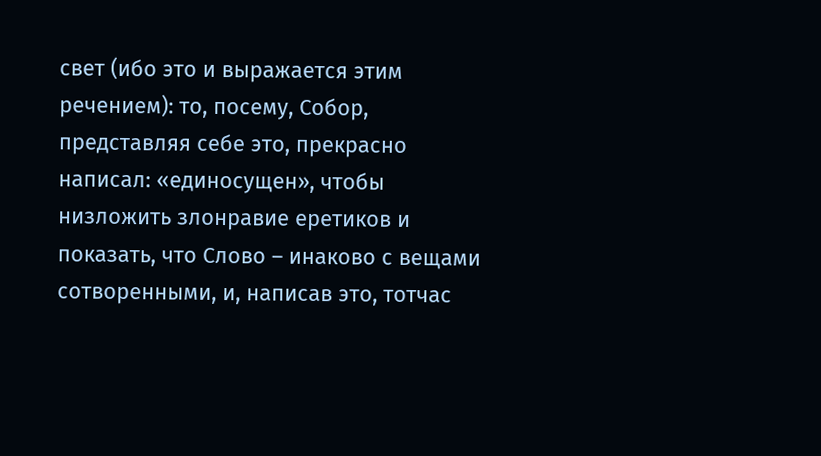свет (ибо это и выражается этим речением): то, посему, Собор, представляя себе это, прекрасно написал: «единосущен», чтобы низложить злонравие еретиков и показать, что Слово – инаково с вещами сотворенными, и, написав это, тотчас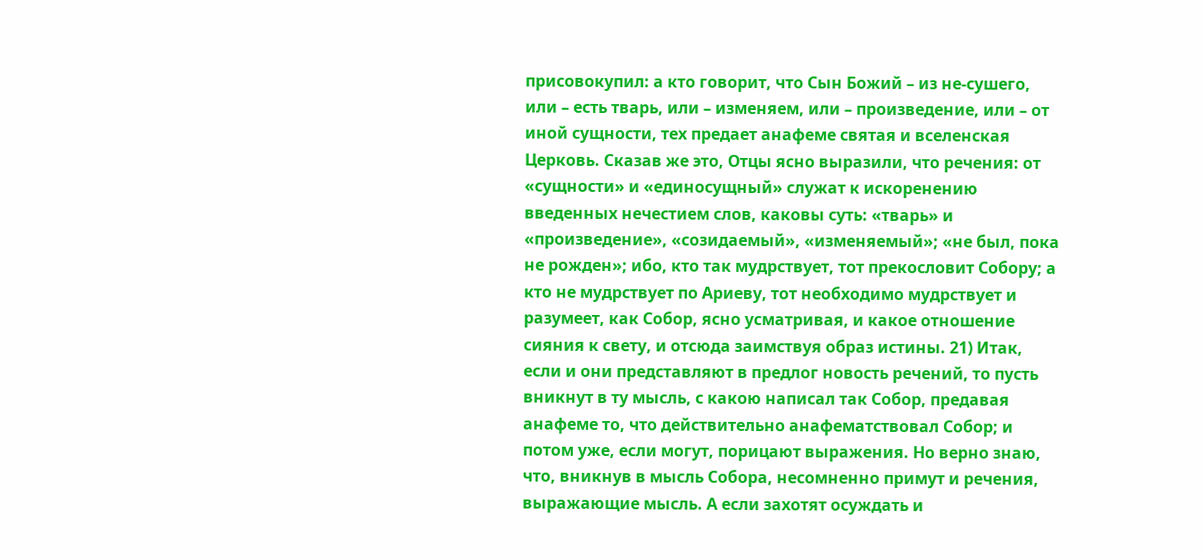присовокупил: а кто говорит, что Сын Божий – из не-сушего, или – есть тварь, или – изменяем, или – произведение, или – от иной сущности, тех предает анафеме святая и вселенская Церковь. Сказав же это, Отцы ясно выразили, что речения: от «сущности» и «единосущный» служат к искоренению введенных нечестием слов, каковы суть: «тварь» и «произведение», «созидаемый», «изменяемый»; «не был, пока не рожден»; ибо, кто так мудрствует, тот прекословит Собору; а кто не мудрствует по Ариеву, тот необходимо мудрствует и разумеет, как Собор, ясно усматривая, и какое отношение сияния к свету, и отсюда заимствуя образ истины. 21) Итак, если и они представляют в предлог новость речений, то пусть вникнут в ту мысль, с какою написал так Собор, предавая анафеме то, что действительно анафематствовал Собор; и потом уже, если могут, порицают выражения. Но верно знаю, что, вникнув в мысль Собора, несомненно примут и речения, выражающие мысль. А если захотят осуждать и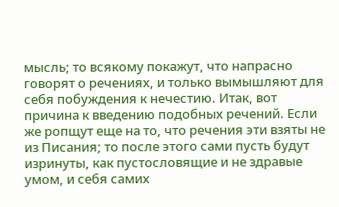мысль; то всякому покажут, что напрасно говорят о речениях, и только вымышляют для себя побуждения к нечестию. Итак, вот причина к введению подобных речений. Если же ропщут еще на то, что речения эти взяты не из Писания; то после этого сами пусть будут изринуты, как пустословящие и не здравые умом, и себя самих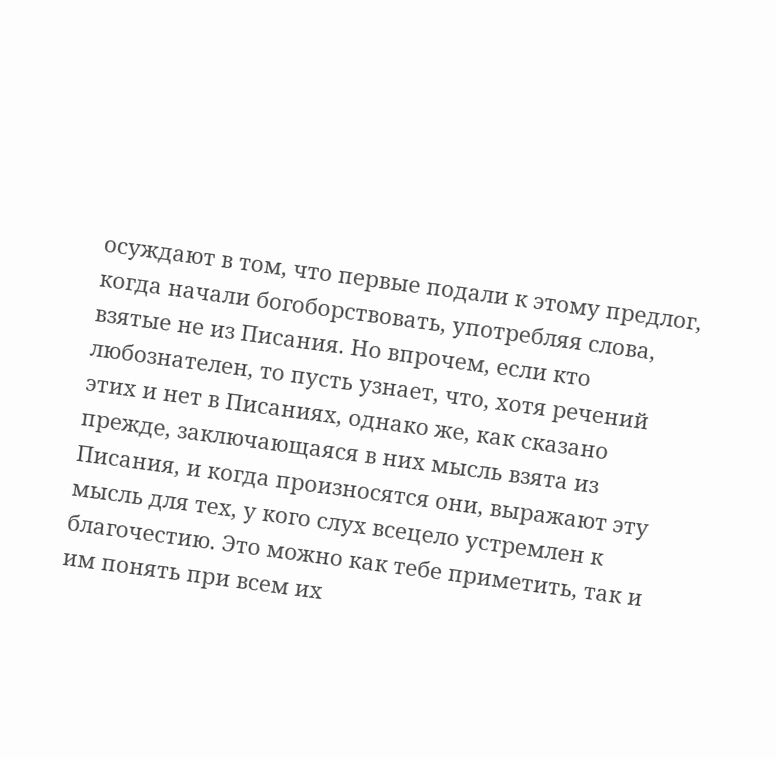осуждают в том, что первые подали к этому предлог, когда начали богоборствовать, употребляя слова, взятые не из Писания. Но впрочем, если кто любознателен, то пусть узнает, что, хотя речений этих и нет в Писаниях, однако же, как сказано прежде, заключающаяся в них мысль взята из Писания, и когда произносятся они, выражают эту мысль для тех, у кого слух всецело устремлен к благочестию. Это можно как тебе приметить, так и им понять при всем их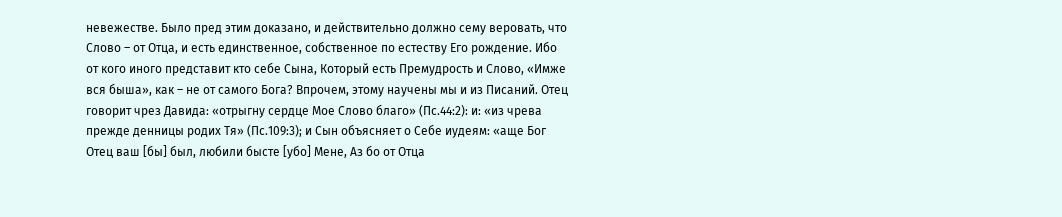невежестве. Было пред этим доказано, и действительно должно сему веровать, что Слово – от Отца, и есть единственное, собственное по естеству Его рождение. Ибо от кого иного представит кто себе Сына, Который есть Премудрость и Слово, «Имже вся быша», как – не от самого Бога? Впрочем, этому научены мы и из Писаний. Отец говорит чрез Давида: «отрыгну сердце Мое Слово благо» (Пс.44:2): и: «из чрева прежде денницы родих Тя» (Пс.109:3); и Сын объясняет о Себе иудеям: «аще Бог Отец ваш [бы] был, любили бысте [убо] Мене, Аз бо от Отца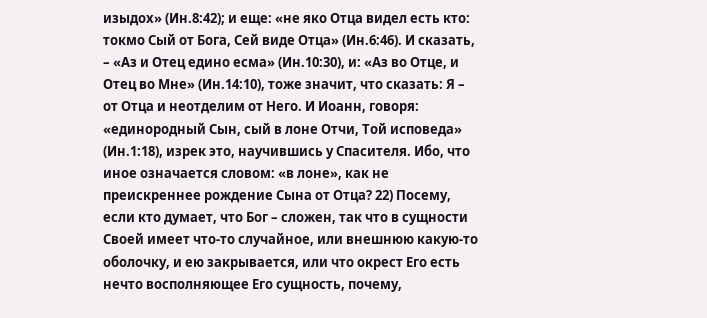изыдох» (Ин.8:42); и еще: «не яко Отца видел есть кто: токмо Сый от Бога, Сей виде Отца» (Ин.6:46). И сказать, – «Аз и Отец едино есма» (Ин.10:30), и: «Аз во Отце, и Отец во Мне» (Ин.14:10), тоже значит, что сказать: Я – от Отца и неотделим от Него. И Иоанн, говоря: «единородный Сын, сый в лоне Отчи, Той исповеда» (Ин.1:18), изрек это, научившись у Спасителя. Ибо, что иное означается словом: «в лоне», как не преискреннее рождение Сына от Отца? 22) Посему, если кто думает, что Бог – сложен, так что в сущности Своей имеет что-то случайное, или внешнюю какую-то оболочку, и ею закрывается, или что окрест Его есть нечто восполняющее Его сущность, почему,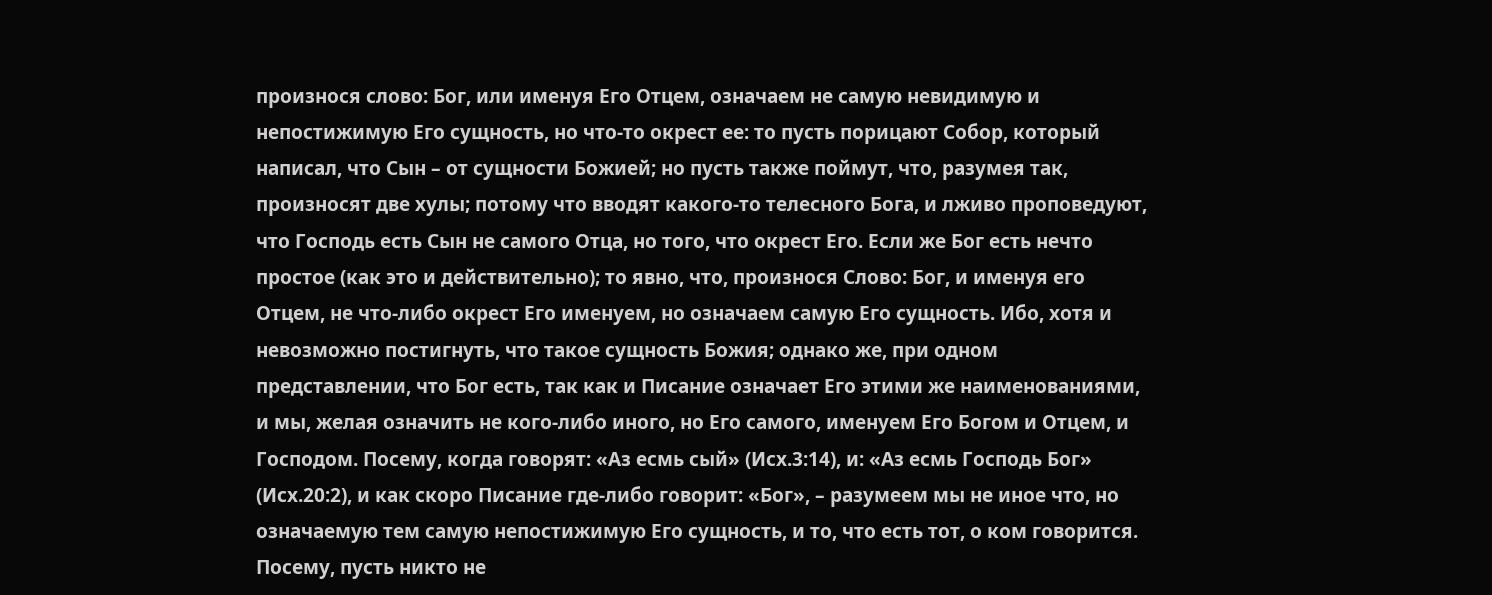произнося слово: Бог, или именуя Его Отцем, означаем не самую невидимую и непостижимую Его сущность, но что-то окрест ее: то пусть порицают Собор, который написал, что Сын – от сущности Божией; но пусть также поймут, что, разумея так, произносят две хулы; потому что вводят какого-то телесного Бога, и лживо проповедуют, что Господь есть Сын не самого Отца, но того, что окрест Его. Если же Бог есть нечто простое (как это и действительно); то явно, что, произнося Слово: Бог, и именуя его Отцем, не что-либо окрест Его именуем, но означаем самую Его сущность. Ибо, хотя и невозможно постигнуть, что такое сущность Божия; однако же, при одном представлении, что Бог есть, так как и Писание означает Его этими же наименованиями, и мы, желая означить не кого-либо иного, но Его самого, именуем Его Богом и Отцем, и Господом. Посему, когда говорят: «Аз есмь сый» (Исх.3:14), и: «Аз есмь Господь Бог» (Исх.20:2), и как скоро Писание где-либо говорит: «Бог», – разумеем мы не иное что, но означаемую тем самую непостижимую Его сущность, и то, что есть тот, о ком говорится. Посему, пусть никто не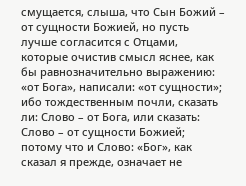смущается, слыша, что Сын Божий – от сущности Божией, но пусть лучше согласится с Отцами, которые очистив смысл яснее, как бы равнозначительно выражению: «от Бога», написали: «от сущности»; ибо тождественным почли, сказать ли: Слово – от Бога, или сказать: Слово – от сущности Божией; потому что и Слово: «Бог», как сказал я прежде, означает не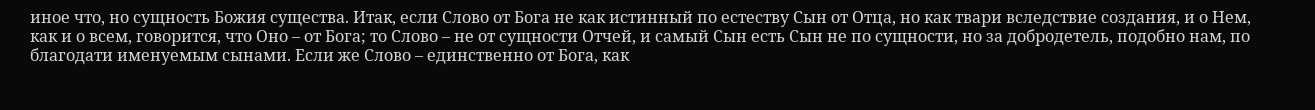иное что, но сущность Божия существа. Итак, если Слово от Бога не как истинный по естеству Сын от Отца, но как твари вследствие создания, и о Нем, как и о всем, говорится, что Оно – от Бога; то Слово – не от сущности Отчей, и самый Сын есть Сын не по сущности, но за добродетель, подобно нам, по благодати именуемым сынами. Если же Слово – единственно от Бога, как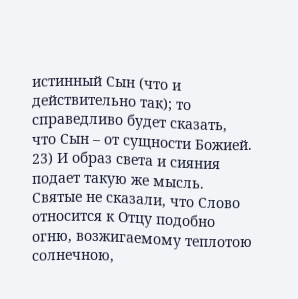истинный Сын (что и действительно так); то справедливо будет сказать, что Сын – от сущности Божией. 23) И образ света и сияния подает такую же мысль. Святые не сказали, что Слово относится к Отцу подобно огню, возжигаемому теплотою солнечною,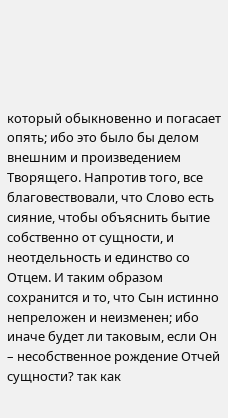который обыкновенно и погасает опять; ибо это было бы делом внешним и произведением Творящего. Напротив того, все благовествовали, что Слово есть сияние, чтобы объяснить бытие собственно от сущности, и неотдельность и единство со Отцем. И таким образом сохранится и то, что Сын истинно непреложен и неизменен; ибо иначе будет ли таковым, если Он – несобственное рождение Отчей сущности? так как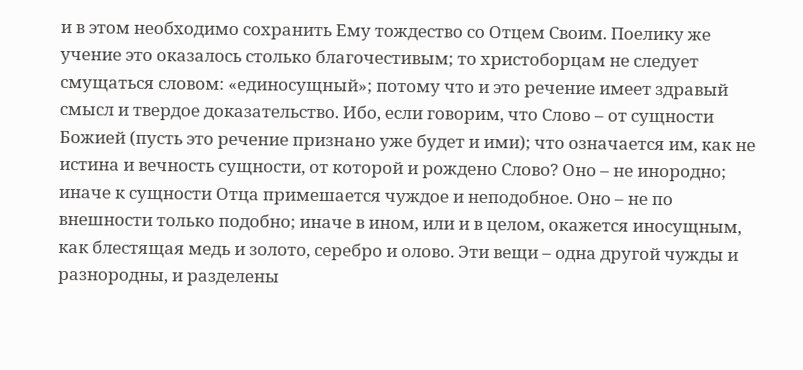и в этом необходимо сохранить Ему тождество со Отцем Своим. Поелику же учение это оказалось столько благочестивым; то христоборцам не следует смущаться словом: «единосущный»; потому что и это речение имеет здравый смысл и твердое доказательство. Ибо, если говорим, что Слово – от сущности Божией (пусть это речение признано уже будет и ими); что означается им, как не истина и вечность сущности, от которой и рождено Слово? Оно – не инородно; иначе к сущности Отца примешается чуждое и неподобное. Оно – не по внешности только подобно; иначе в ином, или и в целом, окажется иносущным, как блестящая медь и золото, серебро и олово. Эти вещи – одна другой чужды и разнородны, и разделены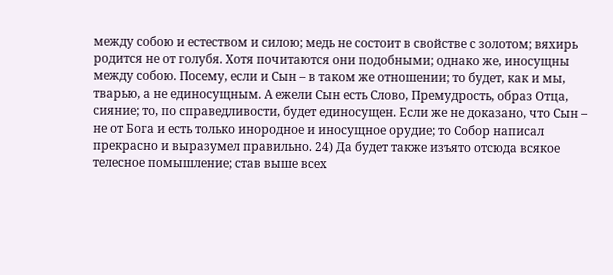между собою и естеством и силою; медь не состоит в свойстве с золотом; вяхирь родится не от голубя. Хотя почитаются они подобными; однако же, иносущны между собою. Посему, если и Сын – в таком же отношении; то будет, как и мы, тварью, а не единосущным. А ежели Сын есть Слово, Премудрость, образ Отца, сияние; то, по справедливости, будет единосущен. Если же не доказано, что Сын – не от Бога и есть только инородное и иносущное орудие; то Собор написал прекрасно и выразумел правильно. 24) Да будет также изъято отсюда всякое телесное помышление; став выше всех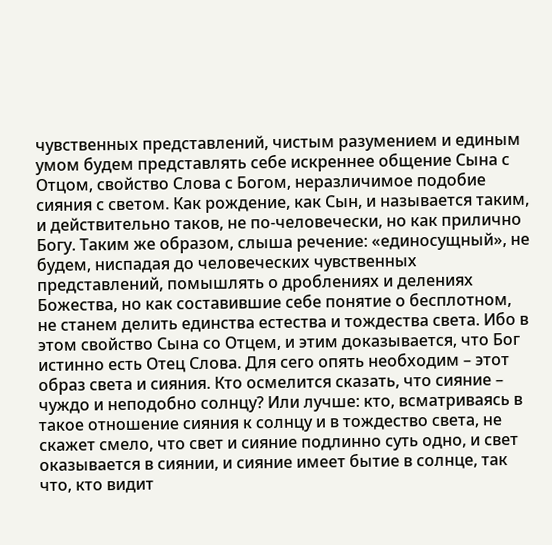чувственных представлений, чистым разумением и единым умом будем представлять себе искреннее общение Сына с Отцом, свойство Слова с Богом, неразличимое подобие сияния с светом. Как рождение, как Сын, и называется таким, и действительно таков, не по-человечески, но как прилично Богу. Таким же образом, слыша речение: «единосущный», не будем, ниспадая до человеческих чувственных представлений, помышлять о дроблениях и делениях Божества, но как составившие себе понятие о бесплотном, не станем делить единства естества и тождества света. Ибо в этом свойство Сына со Отцем, и этим доказывается, что Бог истинно есть Отец Слова. Для сего опять необходим – этот образ света и сияния. Кто осмелится сказать, что сияние – чуждо и неподобно солнцу? Или лучше: кто, всматриваясь в такое отношение сияния к солнцу и в тождество света, не скажет смело, что свет и сияние подлинно суть одно, и свет оказывается в сиянии, и сияние имеет бытие в солнце, так что, кто видит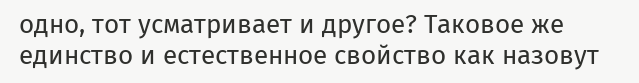одно, тот усматривает и другое? Таковое же единство и естественное свойство как назовут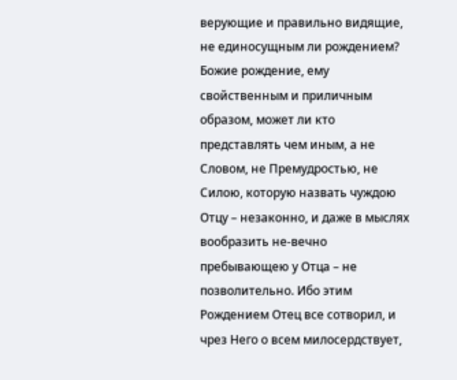верующие и правильно видящие, не единосущным ли рождением? Божие рождение, ему свойственным и приличным образом, может ли кто представлять чем иным, а не Словом, не Премудростью, не Силою, которую назвать чуждою Отцу – незаконно, и даже в мыслях вообразить не-вечно пребывающею у Отца – не позволительно. Ибо этим Рождением Отец все сотворил, и чрез Него о всем милосердствует,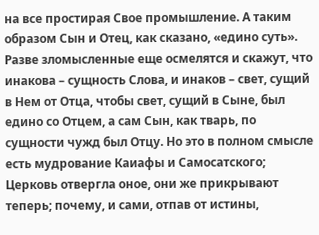на все простирая Свое промышление. А таким образом Сын и Отец, как сказано, «едино суть». Разве зломысленные еще осмелятся и скажут, что инакова – сущность Слова, и инаков – свет, сущий в Нем от Отца, чтобы свет, сущий в Сыне, был едино со Отцем, а сам Сын, как тварь, по сущности чужд был Отцу. Но это в полном смысле есть мудрование Каиафы и Самосатского; Церковь отвергла оное, они же прикрывают теперь; почему, и сами, отпав от истины,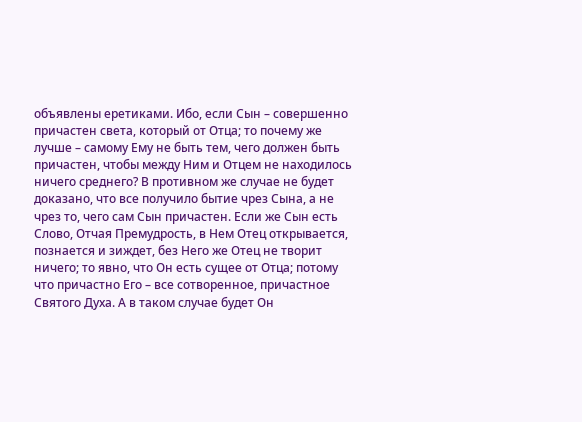объявлены еретиками. Ибо, если Сын – совершенно причастен света, который от Отца; то почему же лучше – самому Ему не быть тем, чего должен быть причастен, чтобы между Ним и Отцем не находилось ничего среднего? В противном же случае не будет доказано, что все получило бытие чрез Сына, а не чрез то, чего сам Сын причастен. Если же Сын есть Слово, Отчая Премудрость, в Нем Отец открывается, познается и зиждет, без Него же Отец не творит ничего; то явно, что Он есть сущее от Отца; потому что причастно Его – все сотворенное, причастное Святого Духа. А в таком случае будет Он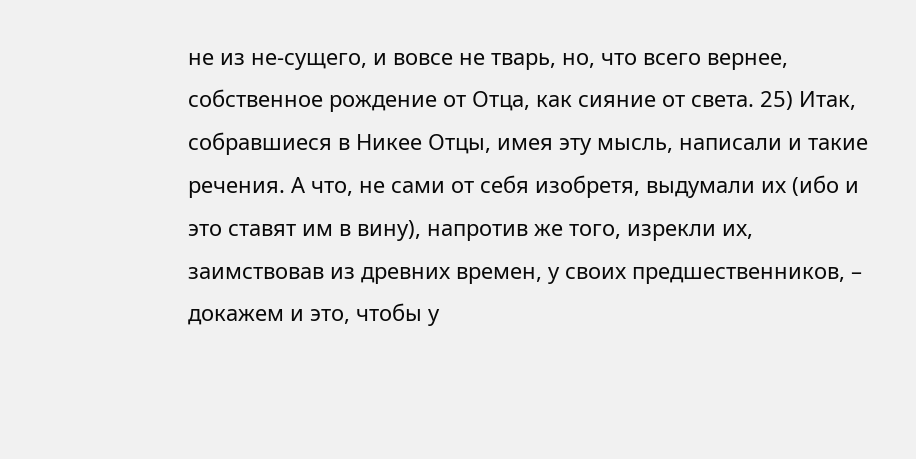не из не-сущего, и вовсе не тварь, но, что всего вернее, собственное рождение от Отца, как сияние от света. 25) Итак, собравшиеся в Никее Отцы, имея эту мысль, написали и такие речения. А что, не сами от себя изобретя, выдумали их (ибо и это ставят им в вину), напротив же того, изрекли их, заимствовав из древних времен, у своих предшественников, – докажем и это, чтобы у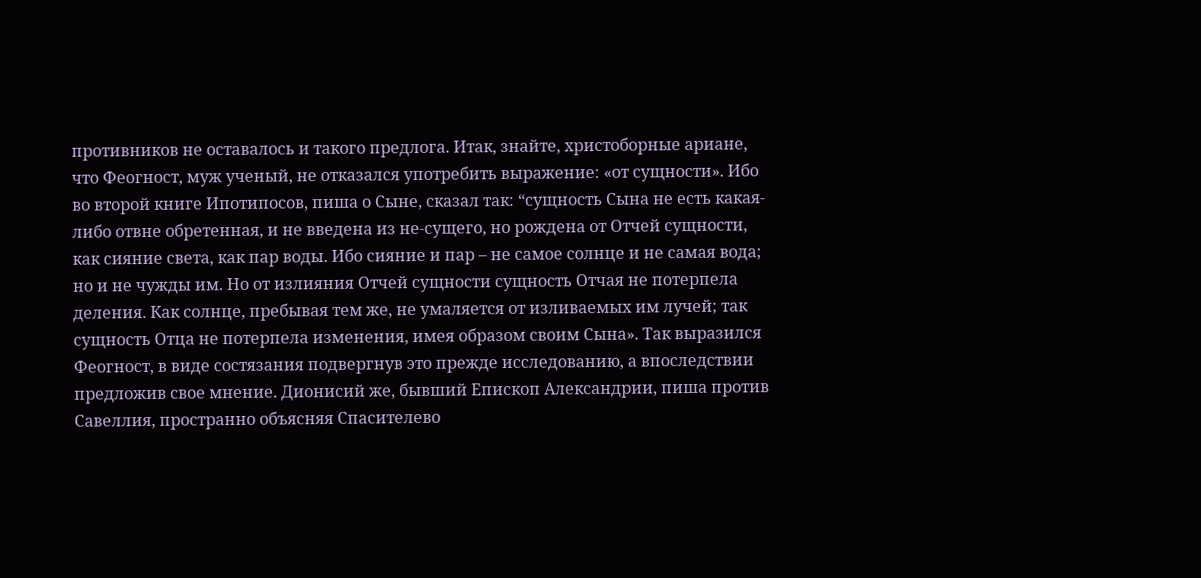противников не оставалось и такого предлога. Итак, знайте, христоборные ариане, что Феогност, муж ученый, не отказался употребить выражение: «от сущности». Ибо во второй книге Ипотипосов, пиша о Сыне, сказал так: “сущность Сына не есть какая-либо отвне обретенная, и не введена из не-сущего, но рождена от Отчей сущности, как сияние света, как пар воды. Ибо сияние и пар – не самое солнце и не самая вода; но и не чужды им. Но от излияния Отчей сущности сущность Отчая не потерпела деления. Как солнце, пребывая тем же, не умаляется от изливаемых им лучей; так сущность Отца не потерпела изменения, имея образом своим Сына». Так выразился Феогност, в виде состязания подвергнув это прежде исследованию, а впоследствии предложив свое мнение. Дионисий же, бывший Епископ Александрии, пиша против Савеллия, пространно объясняя Спасителево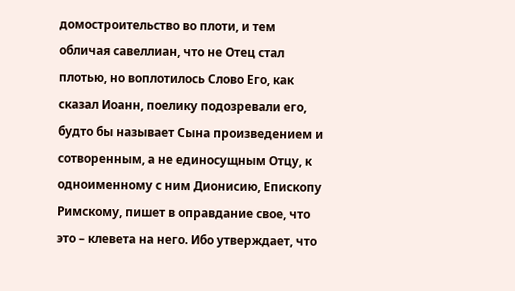домостроительство во плоти, и тем обличая савеллиан, что не Отец стал плотью, но воплотилось Слово Его, как сказал Иоанн, поелику подозревали его, будто бы называет Сына произведением и сотворенным, а не единосущным Отцу, к одноименному с ним Дионисию, Епископу Римскому, пишет в оправдание свое, что это – клевета на него. Ибо утверждает, что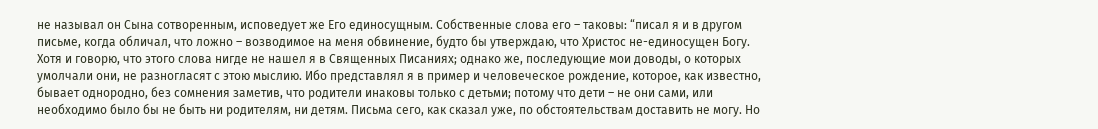не называл он Сына сотворенным, исповедует же Его единосущным. Собственные слова его – таковы: “писал я и в другом письме, когда обличал, что ложно – возводимое на меня обвинение, будто бы утверждаю, что Христос не-единосущен Богу. Хотя и говорю, что этого слова нигде не нашел я в Священных Писаниях; однако же, последующие мои доводы, о которых умолчали они, не разногласят с этою мыслию. Ибо представлял я в пример и человеческое рождение, которое, как известно, бывает однородно, без сомнения заметив, что родители инаковы только с детьми; потому что дети – не они сами, или необходимо было бы не быть ни родителям, ни детям. Письма сего, как сказал уже, по обстоятельствам доставить не могу. Но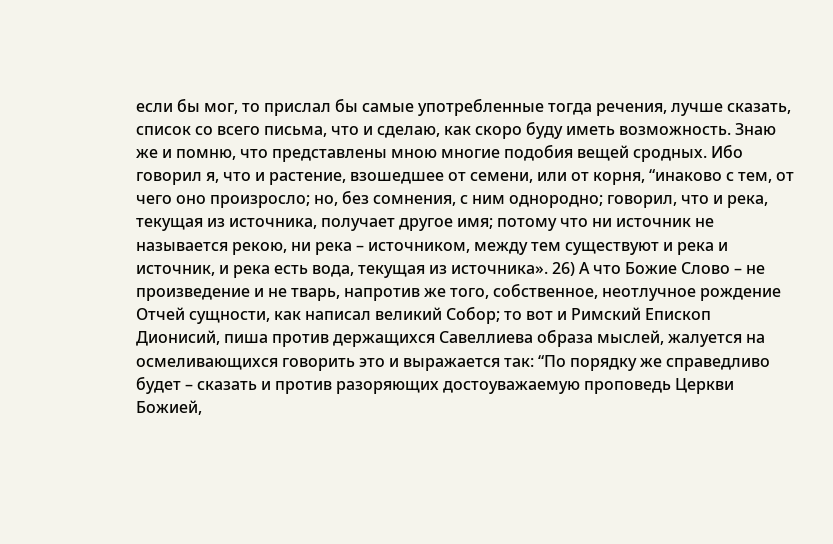если бы мог, то прислал бы самые употребленные тогда речения, лучше сказать, список со всего письма, что и сделаю, как скоро буду иметь возможность. Знаю же и помню, что представлены мною многие подобия вещей сродных. Ибо говорил я, что и растение, взошедшее от семени, или от корня, “инаково с тем, от чего оно произросло; но, без сомнения, с ним однородно; говорил, что и река, текущая из источника, получает другое имя; потому что ни источник не называется рекою, ни река – источником, между тем существуют и река и источник, и река есть вода, текущая из источника». 26) А что Божие Слово – не произведение и не тварь, напротив же того, собственное, неотлучное рождение Отчей сущности, как написал великий Собор; то вот и Римский Епископ Дионисий, пиша против держащихся Савеллиева образа мыслей, жалуется на осмеливающихся говорить это и выражается так: “По порядку же справедливо будет – сказать и против разоряющих достоуважаемую проповедь Церкви Божией,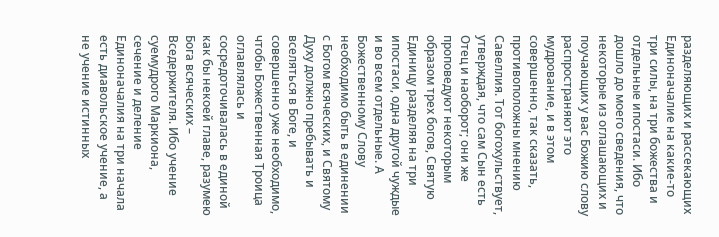разделяющих и рассекающих Единоначалие на какие-то три силы, на три божества и отдельные ипостаси. Ибо дошло до моего сведения, что некоторые из оглашающих и поучающих у вас Божию слову распространяют это мудрование, и в этом совершенно, так сказать, противоположны мнению Савеллия. Тот богохульствует, утверждая, что сам Сын есть Отец и наоборот; они же проповедуют некоторым образом трех богов, Святую Единицу разделяя на три ипостаси, одна другой чуждые и во всем отдельные. А Божественному Слову необходимо быть в единении с Богом всяческих, и Святому Духу должно пребывать и вселяться в Боге, и совершенно уже необходимо, чтобы Божественная Троица оглавлялась и сосредоточивалась в единой как бы некоей главе, разумею Бога всяческих – Вседержителя. Ибо учение суемудрого Маркиона, сечение и деление Единоначалия на три начала есть диавольское учение, а не учение истинных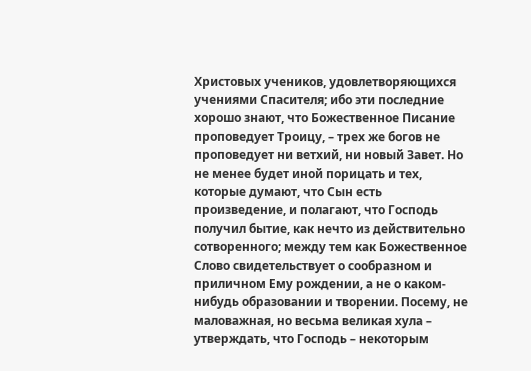Христовых учеников, удовлетворяющихся учениями Спасителя; ибо эти последние хорошо знают, что Божественное Писание проповедует Троицу, – трех же богов не проповедует ни ветхий, ни новый Завет. Но не менее будет иной порицать и тех, которые думают, что Сын есть произведение, и полагают, что Господь получил бытие, как нечто из действительно сотворенного; между тем как Божественное Слово свидетельствует о сообразном и приличном Ему рождении, а не о каком-нибудь образовании и творении. Посему, не маловажная, но весьма великая хула – утверждать, что Господь – некоторым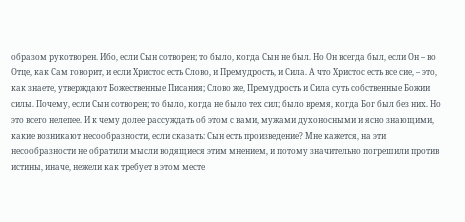образом рукотворен. Ибо, если Сын сотворен; то было, когда Сын не был. Но Он всегда был, если Он – во Отце, как Сам говорит, и если Христос есть Слово, и Премудрость, и Сила. А что Христос есть все сие, – это, как знаете, утверждают Божественные Писания; Слово же, Премудрость и Сила суть собственные Божии силы. Почему, если Сын сотворен; то было, когда не было тех сил; было время, когда Бог был без них. Но это всего нелепее. И к чему долее рассуждать об этом с вами, мужами духоносными и ясно знающими, какие возникают несообразности, если сказать: Сын есть произведение? Мне кажется, на эти несообразности не обратили мысли водящиеся этим мнением, и потому значительно погрешили против истины, иначе, нежели как требует в этом месте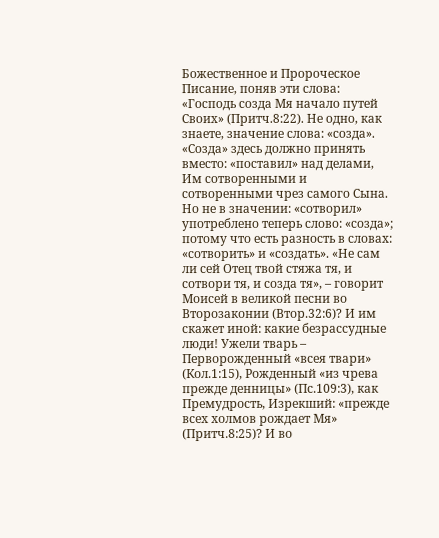Божественное и Пророческое Писание, поняв эти слова: «Господь созда Мя начало путей Своих» (Притч.8:22). Не одно, как знаете, значение слова: «созда». «Созда» здесь должно принять вместо: «поставил» над делами, Им сотворенными и сотворенными чрез самого Сына. Но не в значении: «сотворил» употреблено теперь слово: «созда»; потому что есть разность в словах: «сотворить» и «создать». «Не сам ли сей Отец твой стяжа тя, и сотвори тя, и созда тя», – говорит Моисей в великой песни во Второзаконии (Втор.32:6)? И им скажет иной: какие безрассудные люди! Ужели тварь – Перворожденный «всея твари» (Кол.1:15), Рожденный «из чрева прежде денницы» (Пс.109:3), как Премудрость, Изрекший: «прежде всех холмов рождает Мя» (Притч.8:25)? И во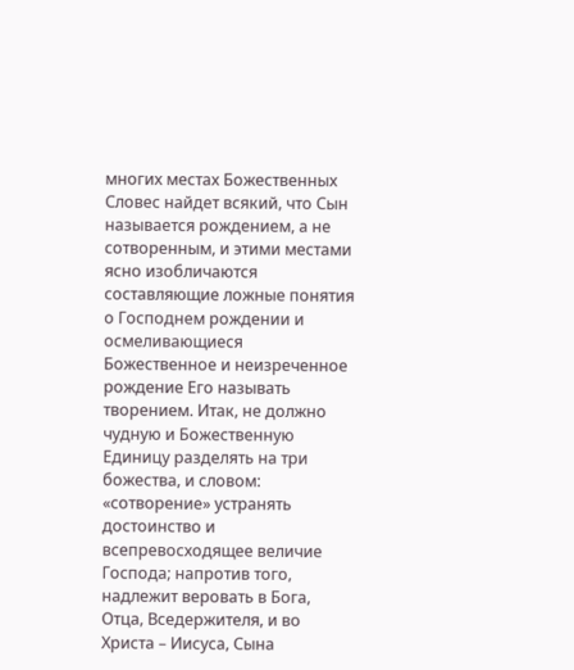многих местах Божественных Словес найдет всякий, что Сын называется рождением, а не сотворенным, и этими местами ясно изобличаются составляющие ложные понятия о Господнем рождении и осмеливающиеся Божественное и неизреченное рождение Его называть творением. Итак, не должно чудную и Божественную Единицу разделять на три божества, и словом: «сотворение» устранять достоинство и всепревосходящее величие Господа; напротив того, надлежит веровать в Бога, Отца, Вседержителя, и во Христа – Иисуса, Сына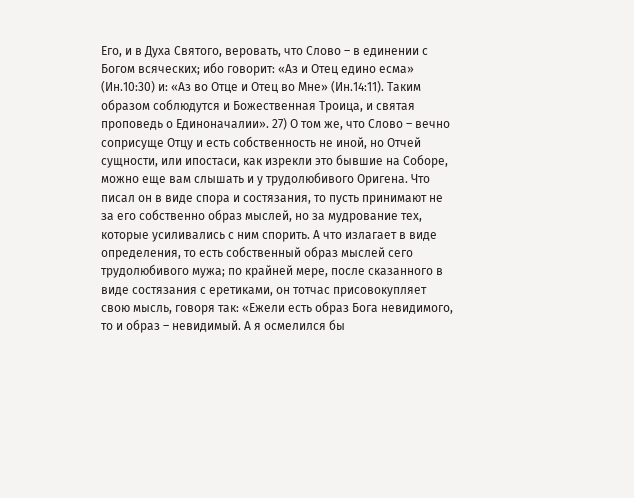Его, и в Духа Святого, веровать, что Слово – в единении с Богом всяческих; ибо говорит: «Аз и Отец едино есма» (Ин.10:30) и: «Аз во Отце и Отец во Мне» (Ин.14:11). Таким образом соблюдутся и Божественная Троица, и святая проповедь о Единоначалии». 27) О том же, что Слово – вечно соприсуще Отцу и есть собственность не иной, но Отчей сущности, или ипостаси, как изрекли это бывшие на Соборе, можно еще вам слышать и у трудолюбивого Оригена. Что писал он в виде спора и состязания, то пусть принимают не за его собственно образ мыслей, но за мудрование тех, которые усиливались с ним спорить. А что излагает в виде определения, то есть собственный образ мыслей сего трудолюбивого мужа; по крайней мере, после сказанного в виде состязания с еретиками, он тотчас присовокупляет свою мысль, говоря так: «Ежели есть образ Бога невидимого, то и образ – невидимый. А я осмелился бы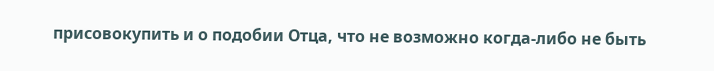присовокупить и о подобии Отца, что не возможно когда-либо не быть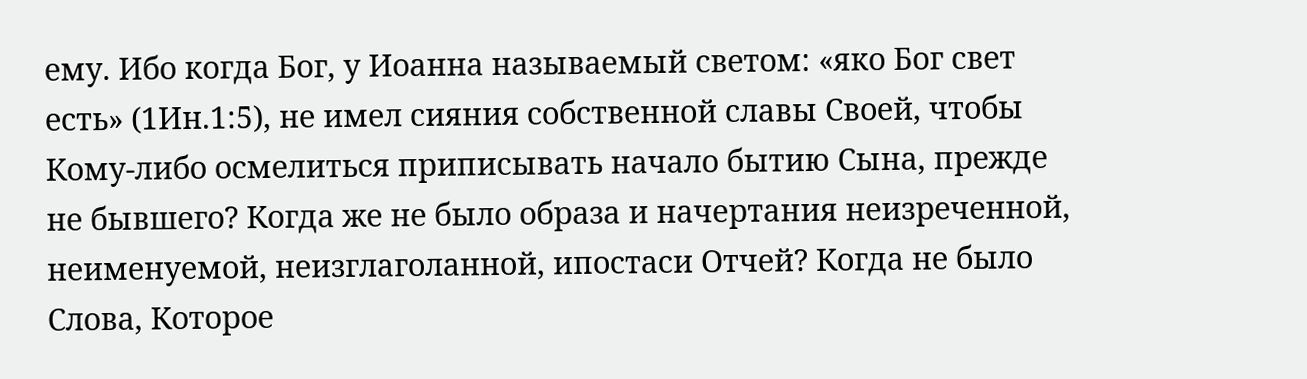ему. Ибо когда Бог, у Иоанна называемый светом: «яко Бог свет есть» (1Ин.1:5), не имел сияния собственной славы Своей, чтобы Кому-либо осмелиться приписывать начало бытию Сына, прежде не бывшего? Когда же не было образа и начертания неизреченной, неименуемой, неизглаголанной, ипостаси Отчей? Когда не было Слова, Которое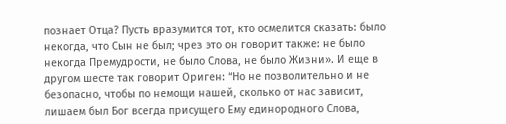познает Отца? Пусть вразумится тот, кто осмелится сказать: было некогда, что Сын не был; чрез это он говорит также: не было некогда Премудрости, не было Слова, не было Жизни». И еще в другом шесте так говорит Ориген: “Но не позволительно и не безопасно, чтобы по немощи нашей, сколько от нас зависит, лишаем был Бог всегда присущего Ему единородного Слова,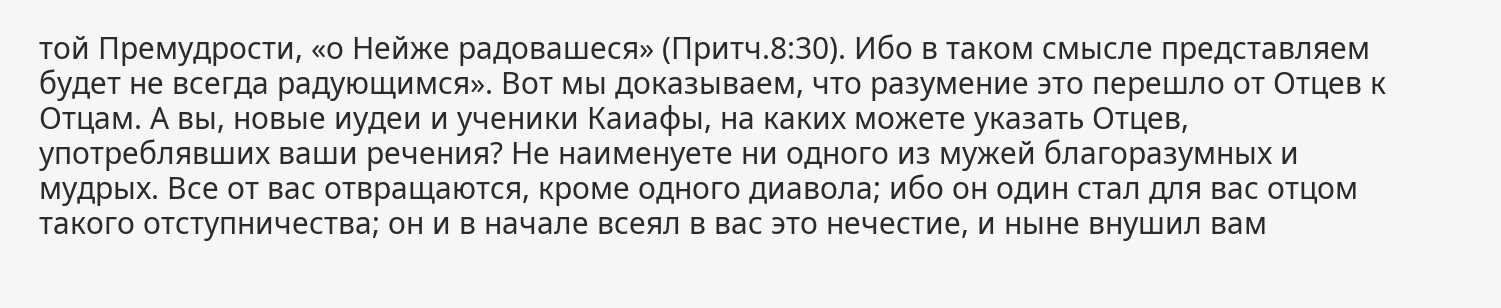той Премудрости, «о Нейже радовашеся» (Притч.8:30). Ибо в таком смысле представляем будет не всегда радующимся». Вот мы доказываем, что разумение это перешло от Отцев к Отцам. А вы, новые иудеи и ученики Каиафы, на каких можете указать Отцев, употреблявших ваши речения? Не наименуете ни одного из мужей благоразумных и мудрых. Все от вас отвращаются, кроме одного диавола; ибо он один стал для вас отцом такого отступничества; он и в начале всеял в вас это нечестие, и ныне внушил вам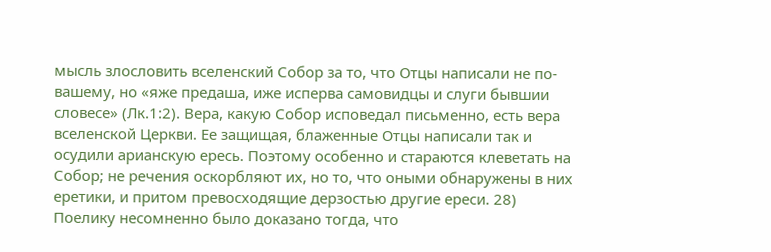мысль злословить вселенский Собор за то, что Отцы написали не по-вашему, но «яже предаша, иже исперва самовидцы и слуги бывшии словесе» (Лк.1:2). Вера, какую Собор исповедал письменно, есть вера вселенской Церкви. Ее защищая, блаженные Отцы написали так и осудили арианскую ересь. Поэтому особенно и стараются клеветать на Собор; не речения оскорбляют их, но то, что оными обнаружены в них еретики, и притом превосходящие дерзостью другие ереси. 28) Поелику несомненно было доказано тогда, что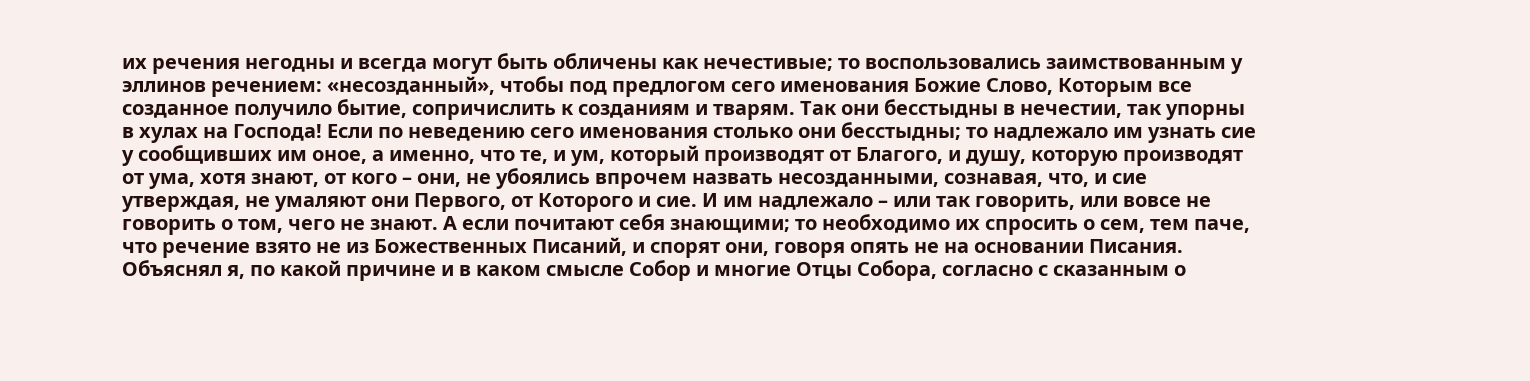их речения негодны и всегда могут быть обличены как нечестивые; то воспользовались заимствованным у эллинов речением: «несозданный», чтобы под предлогом сего именования Божие Слово, Которым все созданное получило бытие, сопричислить к созданиям и тварям. Так они бесстыдны в нечестии, так упорны в хулах на Господа! Если по неведению сего именования столько они бесстыдны; то надлежало им узнать сие у сообщивших им оное, а именно, что те, и ум, который производят от Благого, и душу, которую производят от ума, хотя знают, от кого – они, не убоялись впрочем назвать несозданными, сознавая, что, и сие утверждая, не умаляют они Первого, от Которого и сие. И им надлежало – или так говорить, или вовсе не говорить о том, чего не знают. А если почитают себя знающими; то необходимо их спросить о сем, тем паче, что речение взято не из Божественных Писаний, и спорят они, говоря опять не на основании Писания. Объяснял я, по какой причине и в каком смысле Собор и многие Отцы Собора, согласно с сказанным о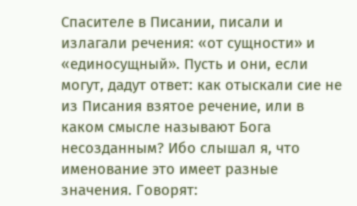Спасителе в Писании, писали и излагали речения: «от сущности» и «единосущный». Пусть и они, если могут, дадут ответ: как отыскали сие не из Писания взятое речение, или в каком смысле называют Бога несозданным? Ибо слышал я, что именование это имеет разные значения. Говорят: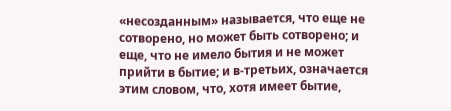«несозданным» называется, что еще не сотворено, но может быть сотворено; и еще, что не имело бытия и не может прийти в бытие; и в-третьих, означается этим словом, что, хотя имеет бытие,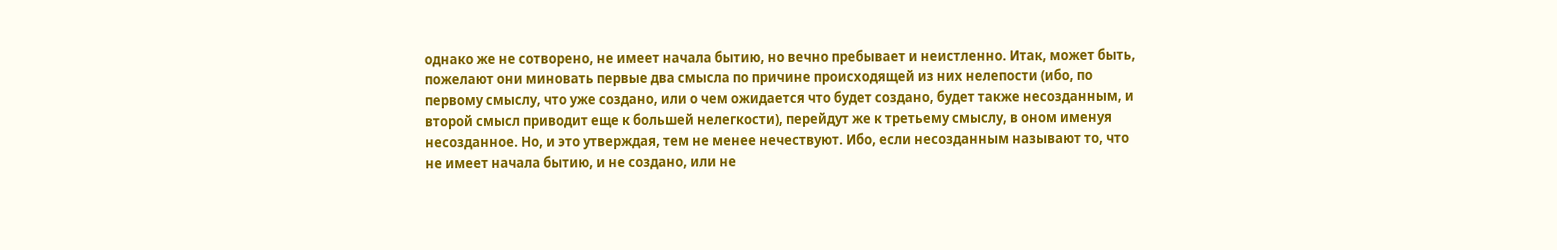однако же не сотворено, не имеет начала бытию, но вечно пребывает и неистленно. Итак, может быть, пожелают они миновать первые два смысла по причине происходящей из них нелепости (ибо, по первому смыслу, что уже создано, или о чем ожидается что будет создано, будет также несозданным, и второй смысл приводит еще к большей нелегкости), перейдут же к третьему смыслу, в оном именуя несозданное. Но, и это утверждая, тем не менее нечествуют. Ибо, если несозданным называют то, что не имеет начала бытию, и не создано, или не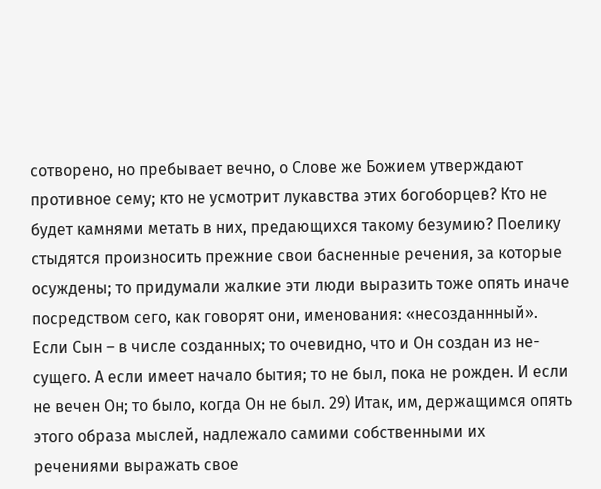сотворено, но пребывает вечно, о Слове же Божием утверждают противное сему; кто не усмотрит лукавства этих богоборцев? Кто не будет камнями метать в них, предающихся такому безумию? Поелику стыдятся произносить прежние свои басненные речения, за которые осуждены; то придумали жалкие эти люди выразить тоже опять иначе посредством сего, как говорят они, именования: «несозданнный». Если Сын – в числе созданных; то очевидно, что и Он создан из не-сущего. А если имеет начало бытия; то не был, пока не рожден. И если не вечен Он; то было, когда Он не был. 29) Итак, им, держащимся опять этого образа мыслей, надлежало самими собственными их речениями выражать свое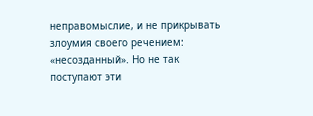неправомыслие, и не прикрывать злоумия своего речением: «несозданный». Но не так поступают эти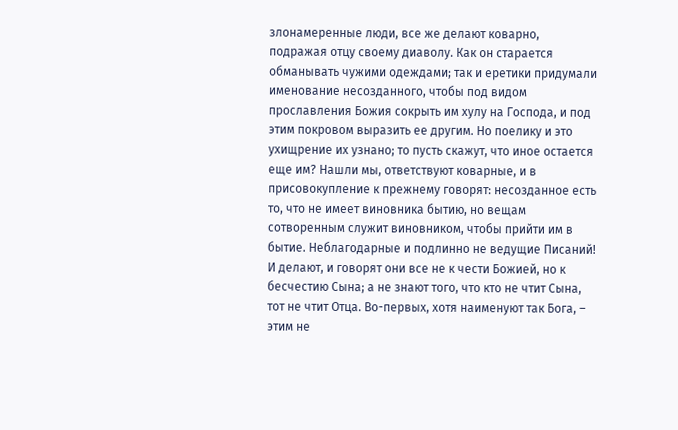злонамеренные люди, все же делают коварно, подражая отцу своему диаволу. Как он старается обманывать чужими одеждами; так и еретики придумали именование несозданного, чтобы под видом прославления Божия сокрыть им хулу на Господа, и под этим покровом выразить ее другим. Но поелику и это ухищрение их узнано; то пусть скажут, что иное остается еще им? Нашли мы, ответствуют коварные, и в присовокупление к прежнему говорят: несозданное есть то, что не имеет виновника бытию, но вещам сотворенным служит виновником, чтобы прийти им в бытие. Неблагодарные и подлинно не ведущие Писаний! И делают, и говорят они все не к чести Божией, но к бесчестию Сына; а не знают того, что кто не чтит Сына, тот не чтит Отца. Во-первых, хотя наименуют так Бога, – этим не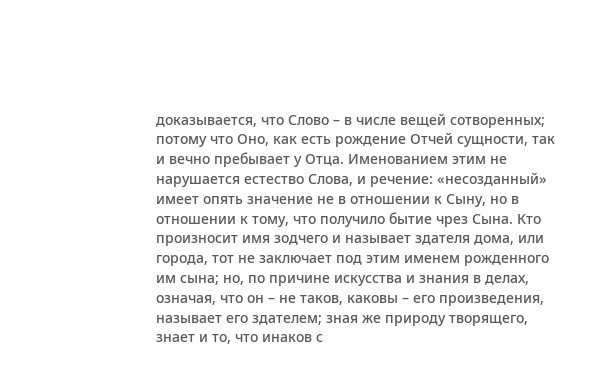доказывается, что Слово – в числе вещей сотворенных; потому что Оно, как есть рождение Отчей сущности, так и вечно пребывает у Отца. Именованием этим не нарушается естество Слова, и речение: «несозданный» имеет опять значение не в отношении к Сыну, но в отношении к тому, что получило бытие чрез Сына. Кто произносит имя зодчего и называет здателя дома, или города, тот не заключает под этим именем рожденного им сына; но, по причине искусства и знания в делах, означая, что он – не таков, каковы – его произведения, называет его здателем; зная же природу творящего, знает и то, что инаков с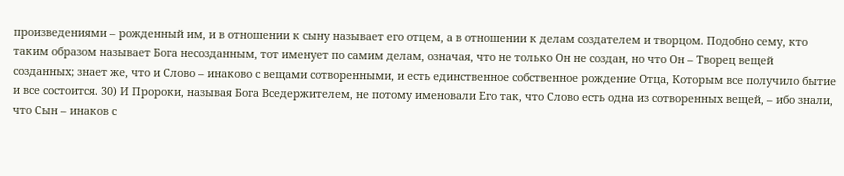произведениями – рожденный им, и в отношении к сыну называет его отцем, а в отношении к делам создателем и творцом. Подобно сему, кто таким образом называет Бога несозданным, тот именует по самим делам, означая, что не только Он не создан, но что Он – Творец вещей созданных; знает же, что и Слово – инаково с вещами сотворенными, и есть единственное собственное рождение Отца, Которым все получило бытие и все состоится. 30) И Пророки, называя Бога Вседержителем, не потому именовали Его так, что Слово есть одна из сотворенных вещей, – ибо знали, что Сын – инаков с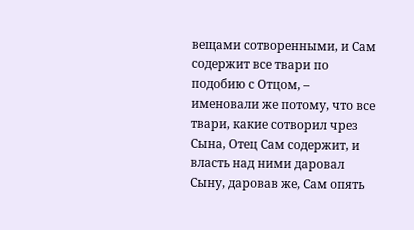вещами сотворенными, и Сам содержит все твари по подобию с Отцом, – именовали же потому, что все твари, какие сотворил чрез Сына, Отец Сам содержит, и власть над ними даровал Сыну, даровав же, Сам опять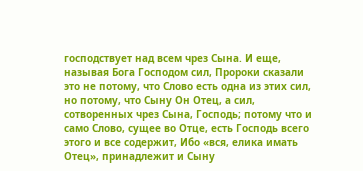господствует над всем чрез Сына. И еще, называя Бога Господом сил, Пророки сказали это не потому, что Слово есть одна из этих сил, но потому, что Сыну Он Отец, а сил, сотворенных чрез Сына, Господь; потому что и само Слово, сущее во Отце, есть Господь всего этого и все содержит, Ибо «вся, елика имать Отец», принадлежит и Сыну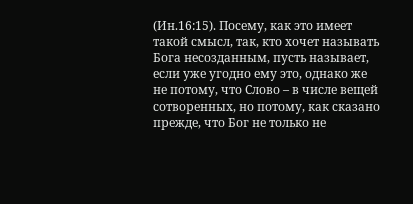(Ин.16:15). Посему, как это имеет такой смысл, так, кто хочет называть Бога несозданным, пусть называет, если уже угодно ему это, однако же не потому, что Слово – в числе вещей сотворенных, но потому, как сказано прежде, что Бог не только не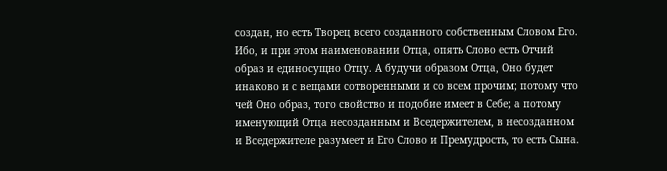создан, но есть Творец всего созданного собственным Словом Его. Ибо, и при этом наименовании Отца, опять Слово есть Отчий образ и единосущно Отцу. А будучи образом Отца, Оно будет инаково и с вещами сотворенными и со всем прочим; потому что чей Оно образ, того свойство и подобие имеет в Себе; а потому именующий Отца несозданным и Вседержителем, в несозданном и Вседержителе разумеет и Его Слово и Премудрость, то есть Сына.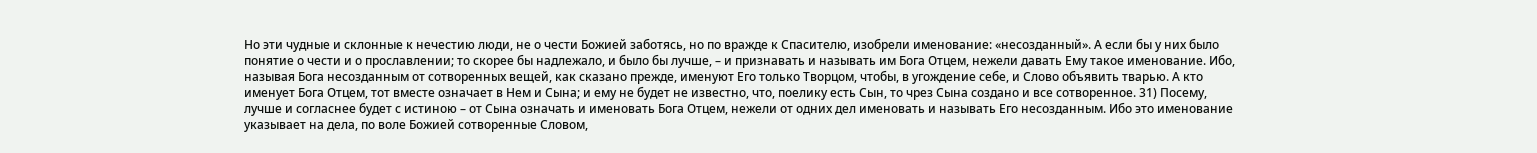Но эти чудные и склонные к нечестию люди, не о чести Божией заботясь, но по вражде к Спасителю, изобрели именование: «несозданный». А если бы у них было понятие о чести и о прославлении; то скорее бы надлежало, и было бы лучше, – и признавать и называть им Бога Отцем, нежели давать Ему такое именование. Ибо, называя Бога несозданным от сотворенных вещей, как сказано прежде, именуют Его только Творцом, чтобы, в угождение себе, и Слово объявить тварью. А кто именует Бога Отцем, тот вместе означает в Нем и Сына; и ему не будет не известно, что, поелику есть Сын, то чрез Сына создано и все сотворенное. 31) Посему, лучше и согласнее будет с истиною – от Сына означать и именовать Бога Отцем, нежели от одних дел именовать и называть Его несозданным. Ибо это именование указывает на дела, по воле Божией сотворенные Словом,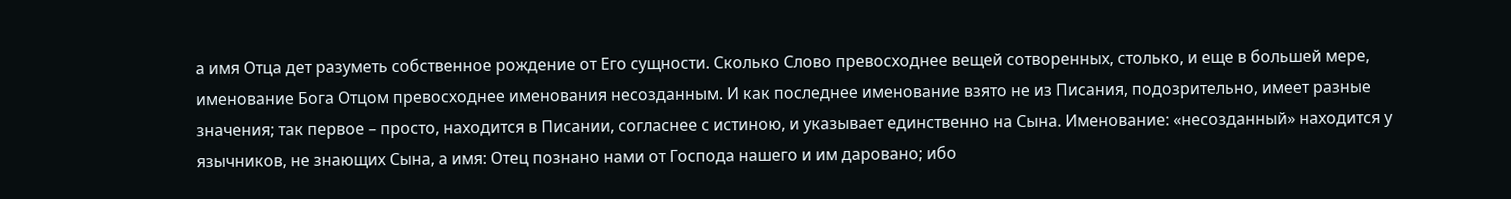а имя Отца дет разуметь собственное рождение от Его сущности. Сколько Слово превосходнее вещей сотворенных, столько, и еще в большей мере, именование Бога Отцом превосходнее именования несозданным. И как последнее именование взято не из Писания, подозрительно, имеет разные значения; так первое – просто, находится в Писании, согласнее с истиною, и указывает единственно на Сына. Именование: «несозданный» находится у язычников, не знающих Сына, а имя: Отец познано нами от Господа нашего и им даровано; ибо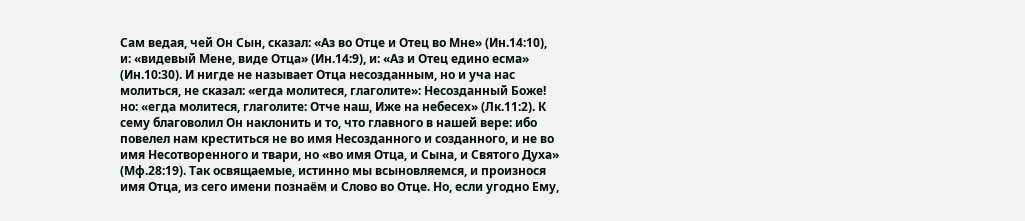Сам ведая, чей Он Сын, сказал: «Аз во Отце и Отец во Мне» (Ин.14:10), и: «видевый Мене, виде Отца» (Ин.14:9), и: «Аз и Отец едино есма» (Ин.10:30). И нигде не называет Отца несозданным, но и уча нас молиться, не сказал: «егда молитеся, глаголите»: Несозданный Боже! но: «егда молитеся, глаголите: Отче наш, Иже на небесех» (Лк.11:2). К сему благоволил Он наклонить и то, что главного в нашей вере: ибо повелел нам креститься не во имя Несозданного и созданного, и не во имя Несотворенного и твари, но «во имя Отца, и Сына, и Святого Духа» (Мф.28:19). Так освящаемые, истинно мы всыновляемся, и произнося имя Отца, из сего имени познаём и Слово во Отце. Но, если угодно Ему,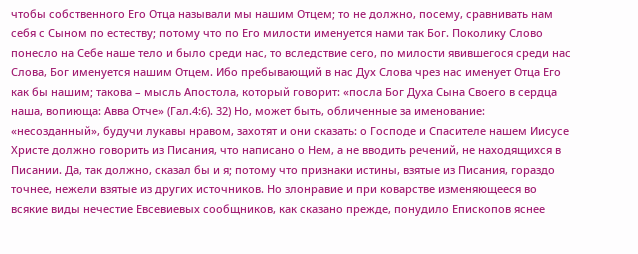чтобы собственного Его Отца называли мы нашим Отцем; то не должно, посему, сравнивать нам себя с Сыном по естеству; потому что по Его милости именуется нами так Бог. Поколику Слово понесло на Себе наше тело и было среди нас, то вследствие сего, по милости явившегося среди нас Слова, Бог именуется нашим Отцем. Ибо пребывающий в нас Дух Слова чрез нас именует Отца Его как бы нашим; такова – мысль Апостола, который говорит: «посла Бог Духа Сына Своего в сердца наша, вопиюща: Авва Отче» (Гал.4:6). 32) Но, может быть, обличенные за именование: «несозданный», будучи лукавы нравом, захотят и они сказать: о Господе и Спасителе нашем Иисусе Христе должно говорить из Писания, что написано о Нем, а не вводить речений, не находящихся в Писании. Да, так должно, сказал бы и я; потому что признаки истины, взятые из Писания, гораздо точнее, нежели взятые из других источников. Но злонравие и при коварстве изменяющееся во всякие виды нечестие Евсевиевых сообщников, как сказано прежде, понудило Епископов яснее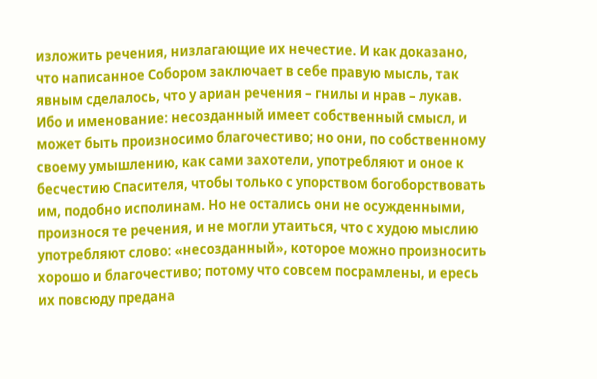изложить речения, низлагающие их нечестие. И как доказано, что написанное Собором заключает в себе правую мысль, так явным сделалось, что у ариан речения – гнилы и нрав – лукав. Ибо и именование: несозданный имеет собственный смысл, и может быть произносимо благочестиво; но они, по собственному своему умышлению, как сами захотели, употребляют и оное к бесчестию Спасителя, чтобы только с упорством богоборствовать им, подобно исполинам. Но не остались они не осужденными, произнося те речения, и не могли утаиться, что с худою мыслию употребляют слово: «несозданный», которое можно произносить хорошо и благочестиво; потому что совсем посрамлены, и ересь их повсюду предана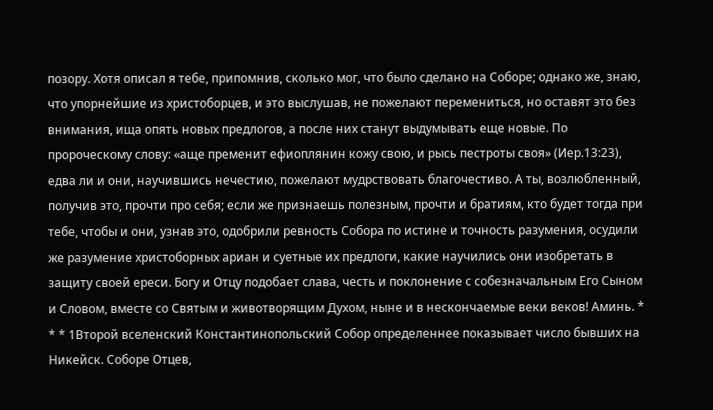позору. Хотя описал я тебе, припомнив, сколько мог, что было сделано на Соборе; однако же, знаю, что упорнейшие из христоборцев, и это выслушав, не пожелают перемениться, но оставят это без внимания, ища опять новых предлогов, а после них станут выдумывать еще новые. По пророческому слову: «аще пременит ефиоплянин кожу свою, и рысь пестроты своя» (Иер.13:23), едва ли и они, научившись нечестию, пожелают мудрствовать благочестиво. А ты, возлюбленный, получив это, прочти про себя; если же признаешь полезным, прочти и братиям, кто будет тогда при тебе, чтобы и они, узнав это, одобрили ревность Собора по истине и точность разумения, осудили же разумение христоборных ариан и суетные их предлоги, какие научились они изобретать в защиту своей ереси. Богу и Отцу подобает слава, честь и поклонение с собезначальным Его Сыном и Словом, вместе со Святым и животворящим Духом, ныне и в нескончаемые веки веков! Аминь. * * * 1Второй вселенский Константинопольский Собор определеннее показывает число бывших на Никейск. Соборе Отцев,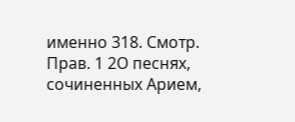именно 318. Смотр. Прав. 1 2О песнях, сочиненных Арием,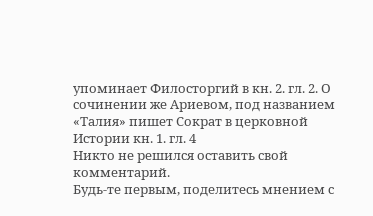упоминает Филосторгий в кн. 2. гл. 2. О сочинении же Ариевом, под названием «Талия» пишет Сократ в церковной Истории кн. 1. гл. 4
Никто не решился оставить свой комментарий.
Будь-те первым, поделитесь мнением с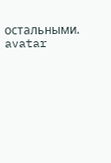остальными.
avatar